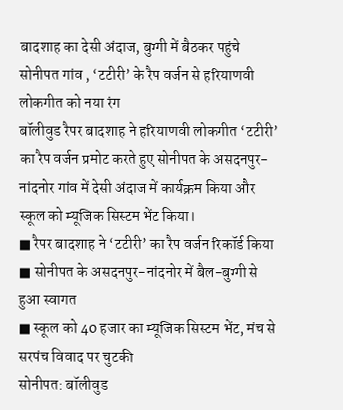बादशाह का देसी अंदाज, बुग्गी में बैठकर पहुंचे सोनीपत गांव , ‘टटीरी’ के रैप वर्जन से हरियाणवी लोकगीत को नया रंग
बॉलीवुड रैपर बादशाह ने हरियाणवी लोकगीत ‘टटीरी’ का रैप वर्जन प्रमोट करते हुए सोनीपत के असदनपुर-नांदनोर गांव में देसी अंदाज में कार्यक्रम किया और स्कूल को म्यूजिक सिस्टम भेंट किया।
■ रैपर बादशाह ने ‘टटीरी’ का रैप वर्जन रिकॉर्ड किया
■ सोनीपत के असदनपुर-नांदनोर में बैल-बुग्गी से हुआ स्वागत
■ स्कूल को 40 हजार का म्यूजिक सिस्टम भेंट, मंच से सरपंच विवाद पर चुटकी
सोनीपत: बॉलीवुड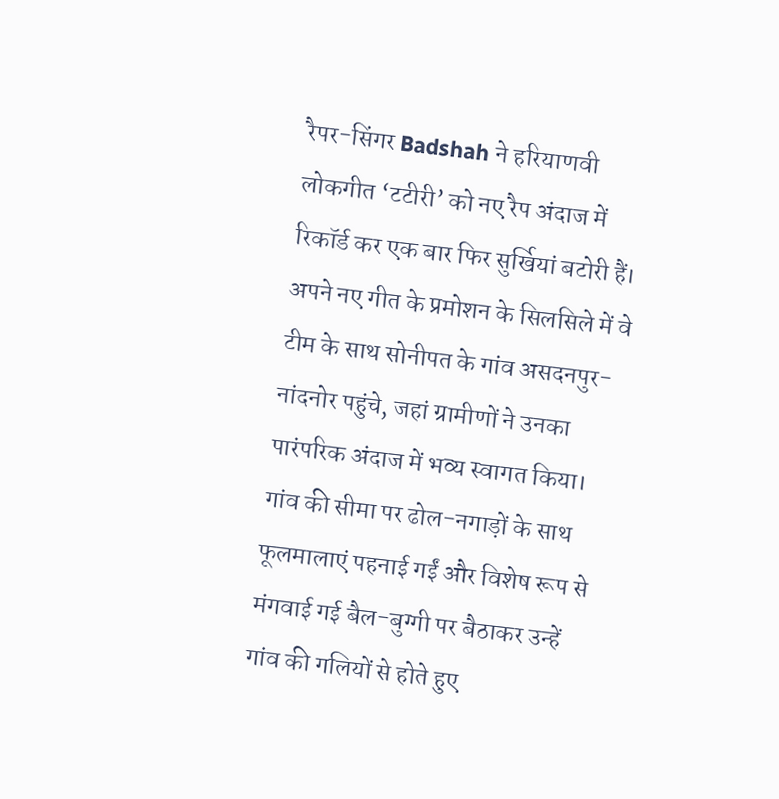रैपर-सिंगर Badshah ने हरियाणवी लोकगीत ‘टटीरी’ को नए रैप अंदाज में रिकॉर्ड कर एक बार फिर सुर्खियां बटोरी हैं। अपने नए गीत के प्रमोशन के सिलसिले में वे टीम के साथ सोनीपत के गांव असदनपुर-नांदनोर पहुंचे, जहां ग्रामीणों ने उनका पारंपरिक अंदाज में भव्य स्वागत किया। गांव की सीमा पर ढोल-नगाड़ों के साथ फूलमालाएं पहनाई गईं और विशेष रूप से मंगवाई गई बैल-बुग्गी पर बैठाकर उन्हें गांव की गलियों से होते हुए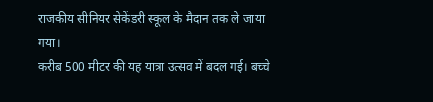राजकीय सीनियर सेकेंडरी स्कूल के मैदान तक ले जाया गया।
करीब 500 मीटर की यह यात्रा उत्सव में बदल गई। बच्चे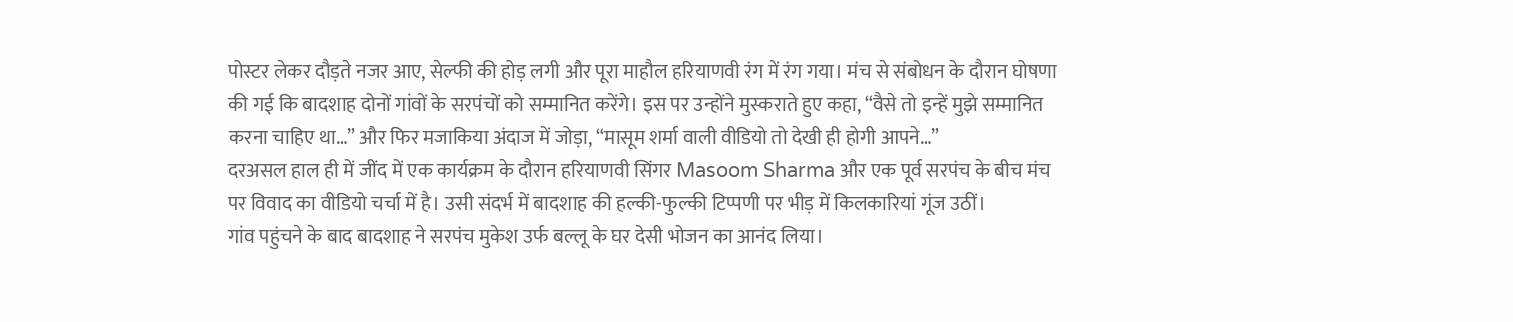पोस्टर लेकर दौड़ते नजर आए, सेल्फी की होड़ लगी और पूरा माहौल हरियाणवी रंग में रंग गया। मंच से संबोधन के दौरान घोषणा की गई कि बादशाह दोनों गांवों के सरपंचों को सम्मानित करेंगे। इस पर उन्होंने मुस्कराते हुए कहा, “वैसे तो इन्हें मुझे सम्मानित करना चाहिए था…” और फिर मजाकिया अंदाज में जोड़ा, “मासूम शर्मा वाली वीडियो तो देखी ही होगी आपने…”
दरअसल हाल ही में जींद में एक कार्यक्रम के दौरान हरियाणवी सिंगर Masoom Sharma और एक पूर्व सरपंच के बीच मंच पर विवाद का वीडियो चर्चा में है। उसी संदर्भ में बादशाह की हल्की-फुल्की टिप्पणी पर भीड़ में किलकारियां गूंज उठीं।
गांव पहुंचने के बाद बादशाह ने सरपंच मुकेश उर्फ बल्लू के घर देसी भोजन का आनंद लिया।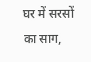घर में सरसों का साग,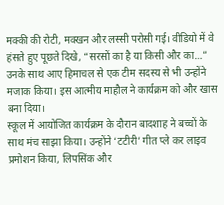मक्की की रोटी, मक्खन और लस्सी परोसी गई। वीडियो में वे हंसते हुए पूछते दिखे, “सरसों का है या किसी और का…” उनके साथ आए हिमाचल से एक टीम सदस्य से भी उन्होंने मजाक किया। इस आत्मीय माहौल ने कार्यक्रम को और खास बना दिया।
स्कूल में आयोजित कार्यक्रम के दौरान बादशाह ने बच्चों के साथ मंच साझा किया। उन्होंने ‘टटीरी’ गीत प्ले कर लाइव प्रमोशन किया, लिपसिंक और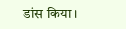डांस किया।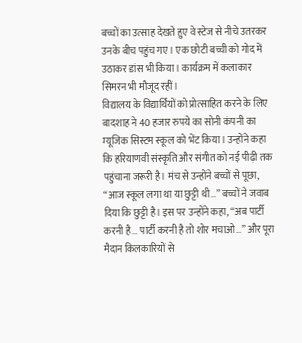बच्चों का उत्साह देखते हुए वे स्टेज से नीचे उतरकर उनके बीच पहुंच गए। एक छोटी बच्ची को गोद में उठाकर डांस भी किया। कार्यक्रम में कलाकार सिमरन भी मौजूद रहीं।
विद्यालय के विद्यार्थियों को प्रोत्साहित करने के लिए बादशाह ने 40 हजार रुपये का सोनी कंपनी का म्यूजिक सिस्टम स्कूल को भेंट किया। उन्होंने कहा कि हरियाणवी संस्कृति और संगीत को नई पीढ़ी तक पहुंचाना जरूरी है। मंच से उन्होंने बच्चों से पूछा, “आज स्कूल लगा था या छुट्टी थी…” बच्चों ने जवाब दिया कि छुट्टी है। इस पर उन्होंने कहा, “अब पार्टी करनी है… पार्टी करनी है तो शोर मचाओ…” और पूरा मैदान किलकारियों से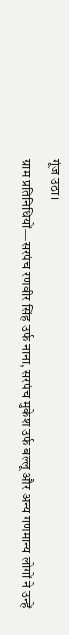गूंज उठा।
ग्राम प्रतिनिधियों—सरपंच रणवीर सिंह उर्फ नाना, सरपंच मुकेश उर्फ बल्लू और अन्य गणमान्य लोगों ने उन्हें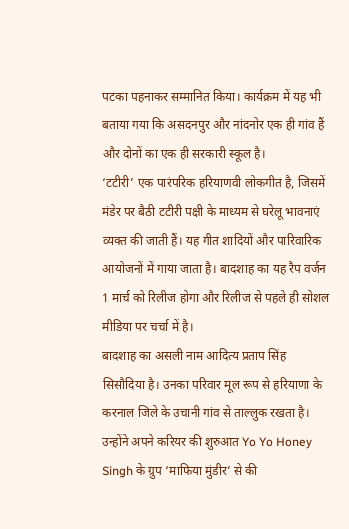पटका पहनाकर सम्मानित किया। कार्यक्रम में यह भी बताया गया कि असदनपुर और नांदनोर एक ही गांव हैं और दोनों का एक ही सरकारी स्कूल है।
‘टटीरी’ एक पारंपरिक हरियाणवी लोकगीत है, जिसमें मंडेर पर बैठी टटीरी पक्षी के माध्यम से घरेलू भावनाएं व्यक्त की जाती हैं। यह गीत शादियों और पारिवारिक आयोजनों में गाया जाता है। बादशाह का यह रैप वर्जन 1 मार्च को रिलीज होगा और रिलीज से पहले ही सोशल मीडिया पर चर्चा में है।
बादशाह का असली नाम आदित्य प्रताप सिंह सिसौदिया है। उनका परिवार मूल रूप से हरियाणा के करनाल जिले के उचानी गांव से ताल्लुक रखता है। उन्होंने अपने करियर की शुरुआत Yo Yo Honey Singh के ग्रुप ‘माफिया मुंडीर’ से की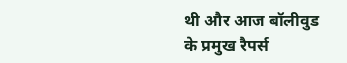थी और आज बॉलीवुड के प्रमुख रैपर्स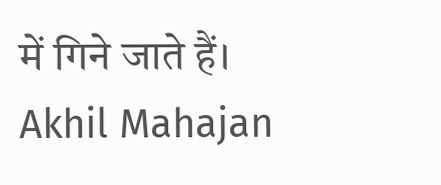में गिने जाते हैं।
Akhil Mahajan